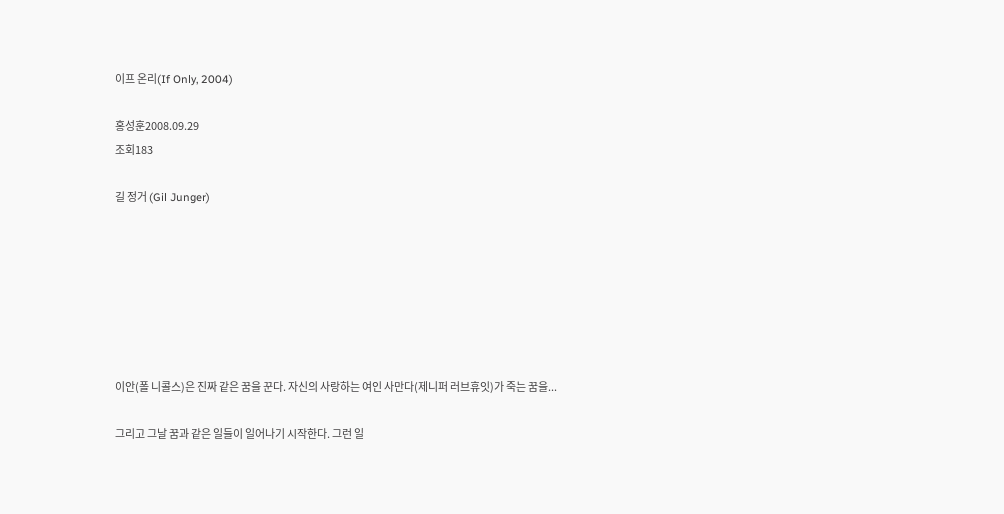이프 온리(If Only, 2004)

홍성훈2008.09.29
조회183

길 정거 (Gil Junger)







이안(폴 니콜스)은 진짜 같은 꿈을 꾼다. 자신의 사랑하는 여인 사만다(제니퍼 러브휴잇)가 죽는 꿈을...

그리고 그날 꿈과 같은 일들이 일어나기 시작한다. 그런 일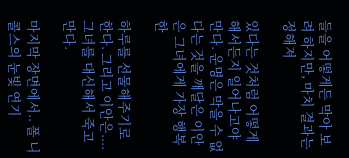들을 어떻게든 막아 보려 하지만, 마치 결과는 정해져

있다는 것처럼 어떻게 해서든지 일어나고야 만다. 운명은 막을 수 없다는 것을 깨달은 이안은 그녀에게 가장 행복한

하루를 선물해주기로 한다. 그리고 이안은.... 그녀를 대신해서 죽고 만다.

마지막 장면에서.. 폴 니콜스의 눈빛 연기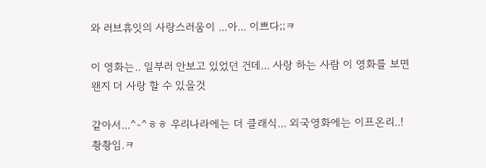와 러브휴잇의 사랑스러움이 ...아... 이쁘다;;ㅋ

이 영화는.. 일부러 안보고 있었던 건데... 사랑 하는 사람 이 영화를 보면 왠지 더 사랑 할 수 있을것

같아서...^-^ㅎㅎ 우리나라에는 더 클래식... 외국영화에는 이프온리..!촹촹임.ㅋ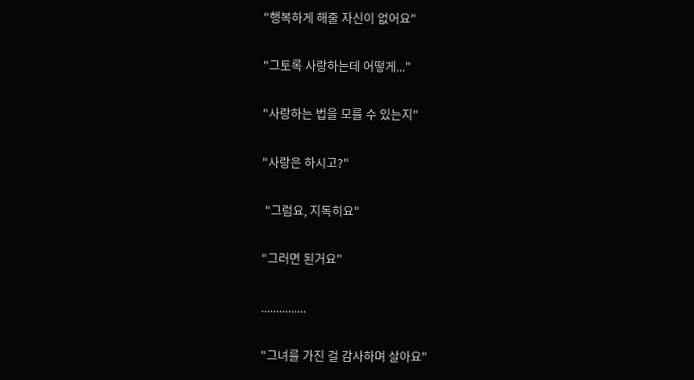"행복하게 해줄 자신이 없어요"

"그토록 사랑하는데 어떻게..."

"사랑하는 법을 모를 수 있는지"

"사랑은 하시고?"

 "그럼요, 지독히요"

"그러면 된거요"

...............

"그녀를 가진 걸 감사하며 살아요"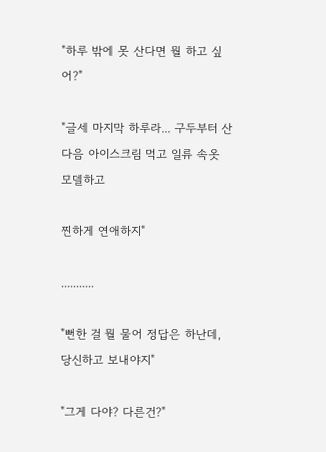"하루 밖에 못 산다면 뭘 하고 싶어?"

"글세 마지막 하루라... 구두부터 산 다음 아이스크림 먹고 일류 속옷 모델하고

찐하게 연애하지"

...........

"뻔한 걸 뭘 물어 정답은 하난데, 당신하고 보내야지"

"그게 다야? 다른건?"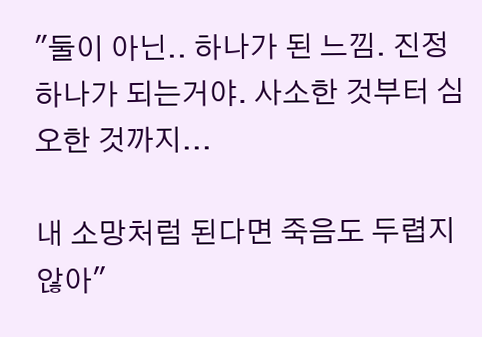"둘이 아닌.. 하나가 된 느낌. 진정 하나가 되는거야. 사소한 것부터 심오한 것까지...

내 소망처럼 된다면 죽음도 두렵지 않아"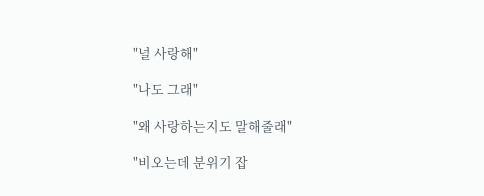"널 사랑해"

"나도 그래"

"왜 사랑하는지도 말해줄래"

"비오는데 분위기 잡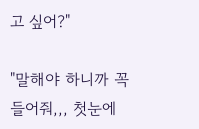고 싶어?"

"말해야 하니까 꼭 들어줘,,, 첫눈에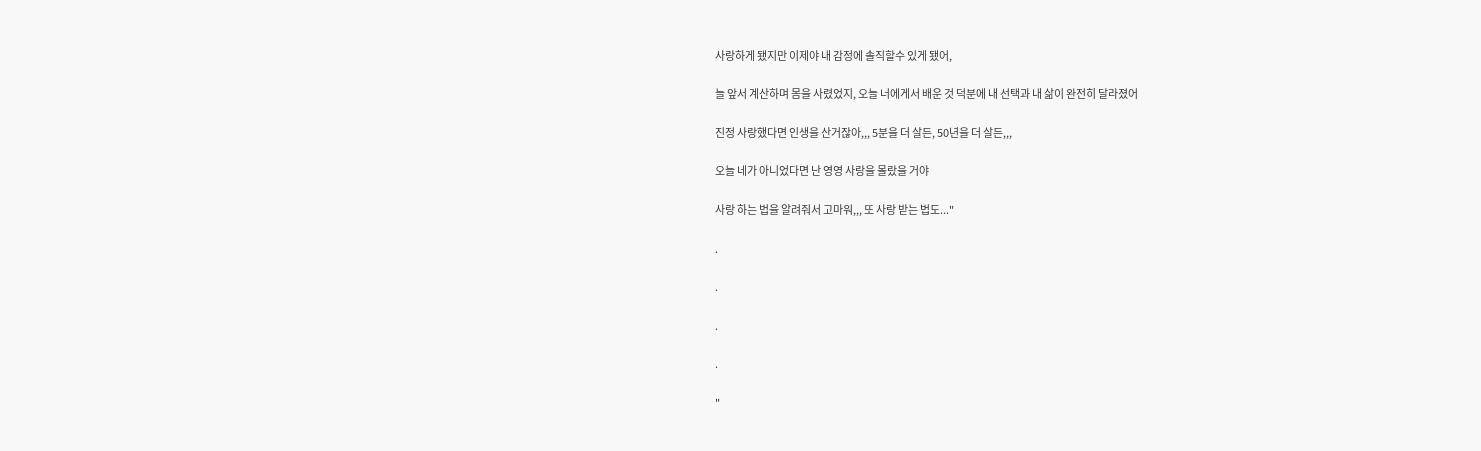사랑하게 됐지만 이제야 내 감정에 솔직할수 있게 됐어,

늘 앞서 계산하며 몸을 사렸었지, 오늘 너에게서 배운 것 덕분에 내 선택과 내 삶이 완전히 달라졌어

진정 사랑했다면 인생을 산거잖아,,, 5분을 더 살든, 50년을 더 살든,,,

오늘 네가 아니었다면 난 영영 사랑을 몰랐을 거야

사랑 하는 법을 알려줘서 고마워,,, 또 사랑 받는 법도..."

.

.

.

.

"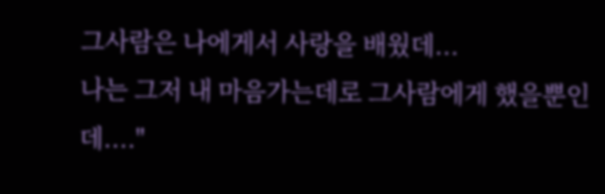그사람은 나에게서 사랑을 배웠데...
나는 그저 내 마음가는데로 그사람에게 했을뿐인데...."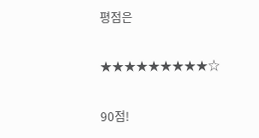평점은

★★★★★★★★★☆

90점!